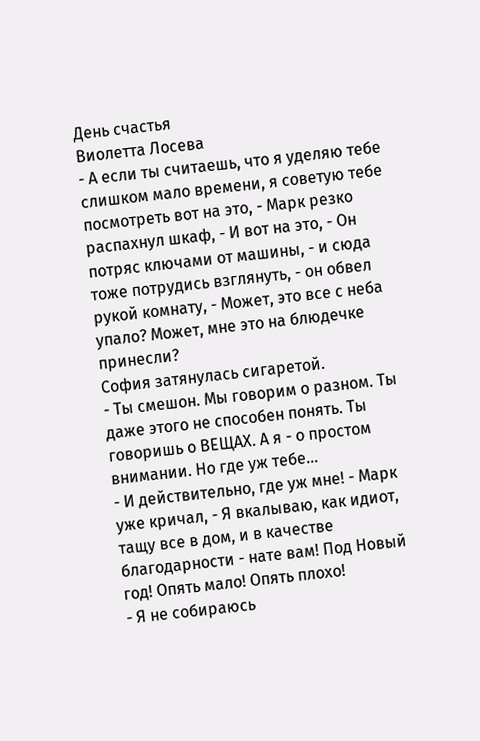День счастья
Виолетта Лосева
- А если ты считаешь, что я уделяю тебе слишком мало времени, я советую тебе посмотреть вот на это, - Марк резко распахнул шкаф, - И вот на это, - Он потряс ключами от машины, - и сюда тоже потрудись взглянуть, - он обвел рукой комнату, - Может, это все с неба упало? Может, мне это на блюдечке принесли?
София затянулась сигаретой.
- Ты смешон. Мы говорим о разном. Ты даже этого не способен понять. Ты говоришь о ВЕЩАХ. А я - о простом внимании. Но где уж тебе…
- И действительно, где уж мне! - Марк уже кричал, - Я вкалываю, как идиот, тащу все в дом, и в качестве благодарности - нате вам! Под Новый год! Опять мало! Опять плохо!
- Я не собираюсь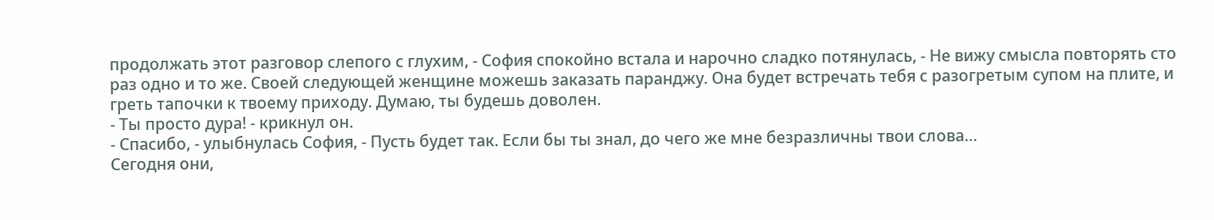продолжать этот разговор слепого с глухим, - София спокойно встала и нарочно сладко потянулась, - Не вижу смысла повторять сто раз одно и то же. Своей следующей женщине можешь заказать паранджу. Она будет встречать тебя с разогретым супом на плите, и греть тапочки к твоему приходу. Думаю, ты будешь доволен.
- Ты просто дура! - крикнул он.
- Спасибо, - улыбнулась София, - Пусть будет так. Если бы ты знал, до чего же мне безразличны твои слова…
Сегодня они,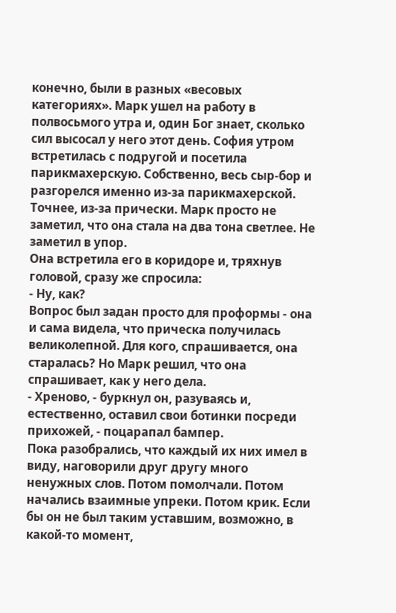конечно, были в разных «весовых категориях». Марк ушел на работу в полвосьмого утра и, один Бог знает, сколько сил высосал у него этот день. София утром встретилась с подругой и посетила парикмахерскую. Собственно, весь сыр-бор и разгорелся именно из-за парикмахерской. Точнее, из-за прически. Марк просто не заметил, что она стала на два тона светлее. Не заметил в упор.
Она встретила его в коридоре и, тряхнув головой, сразу же спросила:
- Ну, как?
Вопрос был задан просто для проформы - она и сама видела, что прическа получилась великолепной. Для кого, спрашивается, она старалась? Но Марк решил, что она спрашивает, как у него дела.
- Хреново, - буркнул он, разуваясь и, естественно, оставил свои ботинки посреди прихожей, - поцарапал бампер.
Пока разобрались, что каждый их них имел в виду, наговорили друг другу много ненужных слов. Потом помолчали. Потом начались взаимные упреки. Потом крик. Если бы он не был таким уставшим, возможно, в какой-то момент,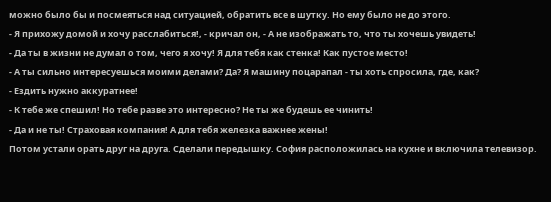можно было бы и посмеяться над ситуацией, обратить все в шутку. Но ему было не до этого.
- Я прихожу домой и хочу расслабиться!, - кричал он, - А не изображать то, что ты хочешь увидеть!
- Да ты в жизни не думал о том, чего я хочу! Я для тебя как стенка! Как пустое место!
- А ты сильно интересуешься моими делами? Да? Я машину поцарапал - ты хоть спросила, где, как?
- Ездить нужно аккуратнее!
- К тебе же спешил! Но тебе разве это интересно? Не ты же будешь ее чинить!
- Да и не ты! Страховая компания! А для тебя железка важнее жены!
Потом устали орать друг на друга. Сделали передышку. София расположилась на кухне и включила телевизор.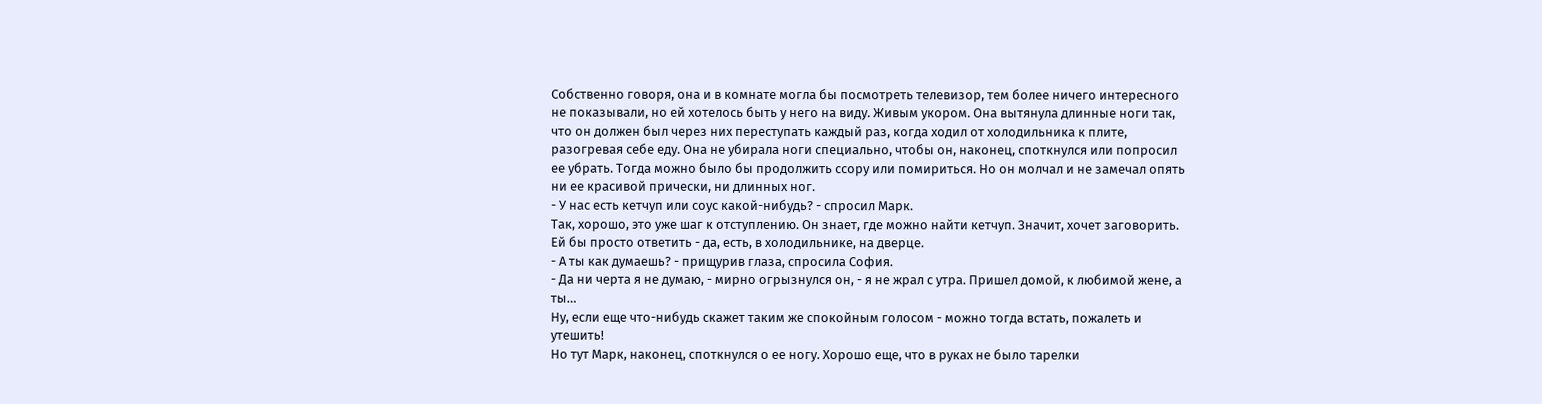Собственно говоря, она и в комнате могла бы посмотреть телевизор, тем более ничего интересного не показывали, но ей хотелось быть у него на виду. Живым укором. Она вытянула длинные ноги так, что он должен был через них переступать каждый раз, когда ходил от холодильника к плите, разогревая себе еду. Она не убирала ноги специально, чтобы он, наконец, споткнулся или попросил ее убрать. Тогда можно было бы продолжить ссору или помириться. Но он молчал и не замечал опять ни ее красивой прически, ни длинных ног.
- У нас есть кетчуп или соус какой-нибудь? - спросил Марк.
Так, хорошо, это уже шаг к отступлению. Он знает, где можно найти кетчуп. Значит, хочет заговорить. Ей бы просто ответить - да, есть, в холодильнике, на дверце.
- А ты как думаешь? - прищурив глаза, спросила София.
- Да ни черта я не думаю, - мирно огрызнулся он, - я не жрал с утра. Пришел домой, к любимой жене, а ты…
Ну, если еще что-нибудь скажет таким же спокойным голосом - можно тогда встать, пожалеть и утешить!
Но тут Марк, наконец, споткнулся о ее ногу. Хорошо еще, что в руках не было тарелки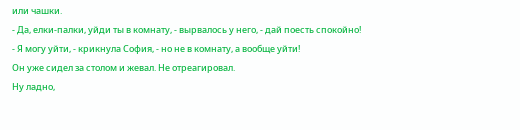или чашки.
- Да, елки-палки, уйди ты в комнату, - вырвалось у него, - дай поесть спокойно!
- Я могу уйти, - крикнула София, - но не в комнату, а вообще уйти!
Он уже сидел за столом и жевал. Не отреагировал.
Ну ладно,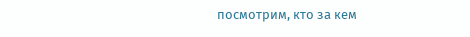посмотрим, кто за кем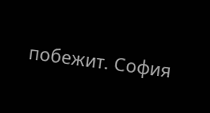побежит. София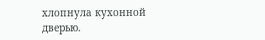хлопнула кухонной дверью.